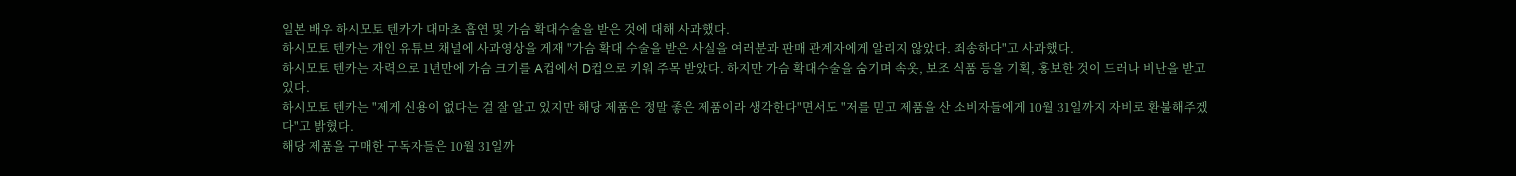일본 배우 하시모토 텐카가 대마초 흡연 및 가슴 확대수술을 받은 것에 대해 사과했다.
하시모토 텐카는 개인 유튜브 채널에 사과영상을 게재 "가슴 확대 수술을 받은 사실을 여러분과 판매 관계자에게 알리지 않았다. 죄송하다"고 사과했다.
하시모토 텐카는 자력으로 1년만에 가슴 크기를 A컵에서 D컵으로 키워 주목 받았다. 하지만 가슴 확대수술을 숨기며 속옷, 보조 식품 등을 기획, 홍보한 것이 드러나 비난을 받고 있다.
하시모토 텐카는 "제게 신용이 없다는 걸 잘 알고 있지만 해당 제품은 정말 좋은 제품이라 생각한다"면서도 "저를 믿고 제품을 산 소비자들에게 10월 31일까지 자비로 환불해주겠다"고 밝혔다.
해당 제품을 구매한 구독자들은 10월 31일까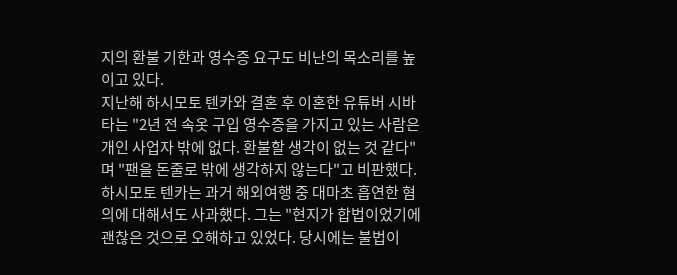지의 환불 기한과 영수증 요구도 비난의 목소리를 높이고 있다.
지난해 하시모토 텐카와 결혼 후 이혼한 유튜버 시바타는 "2년 전 속옷 구입 영수증을 가지고 있는 사람은 개인 사업자 밖에 없다. 환불할 생각이 없는 것 같다"며 "팬을 돈줄로 밖에 생각하지 않는다"고 비판했다.
하시모토 텐카는 과거 해외여행 중 대마초 흡연한 혐의에 대해서도 사과했다. 그는 "현지가 합법이었기에 괜찮은 것으로 오해하고 있었다. 당시에는 불법이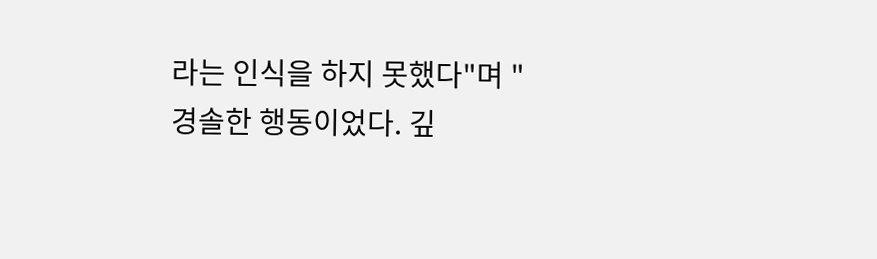라는 인식을 하지 못했다"며 "경솔한 행동이었다. 깊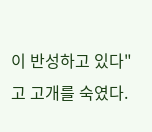이 반성하고 있다"고 고개를 숙였다.